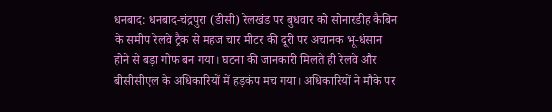धनबाद: धनबाद-चंद्रपुरा (डीसी) रेलखंड पर बुधवार को सोनारडीह कैबिन के समीप रेलवे ट्रैक से महज चार मीटर की दूरी पर अचानक भू-धंसान होने से बड़ा गोफ बन गया। घटना की जानकारी मिलते ही रेलवे और बीसीसीएल के अधिकारियों में हड़कंप मच गया। अधिकारियों ने मौके पर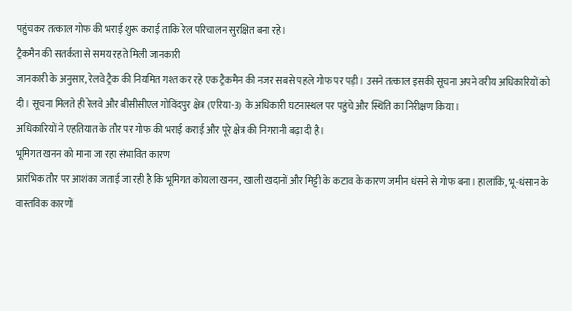पहुंचकर तत्काल गोफ की भराई शुरू कराई ताकि रेल परिचालन सुरक्षित बना रहे।
ट्रैकमैन की सतर्कता से समय रहते मिली जानकारी
जानकारी के अनुसार, रेलवे ट्रैक की नियमित गश्त कर रहे एक ट्रैकमैन की नजर सबसे पहले गोफ पर पड़ी। उसने तत्काल इसकी सूचना अपने वरीय अधिकारियों को दी। सूचना मिलते ही रेलवे और बीसीसीएल गोविंदपुर क्षेत्र (एरिया-3) के अधिकारी घटनास्थल पर पहुंचे और स्थिति का निरीक्षण किया।
अधिकारियों ने एहतियात के तौर पर गोफ की भराई कराई और पूरे क्षेत्र की निगरानी बढ़ा दी है।
भूमिगत खनन को माना जा रहा संभावित कारण
प्रारंभिक तौर पर आशंका जताई जा रही है कि भूमिगत कोयला खनन, खाली खदानों और मिट्टी के कटाव के कारण जमीन धंसने से गोफ बना। हालांकि, भू-धंसान के वास्तविक कारणों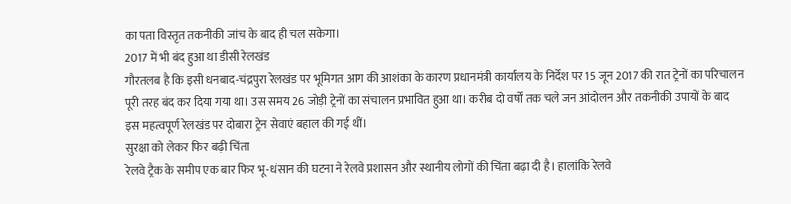का पता विस्तृत तकनीकी जांच के बाद ही चल सकेगा।
2017 में भी बंद हुआ था डीसी रेलखंड
गौरतलब है कि इसी धनबाद-चंद्रपुरा रेलखंड पर भूमिगत आग की आशंका के कारण प्रधानमंत्री कार्यालय के निर्देश पर 15 जून 2017 की रात ट्रेनों का परिचालन पूरी तरह बंद कर दिया गया था। उस समय 26 जोड़ी ट्रेनों का संचालन प्रभावित हुआ था। करीब दो वर्षों तक चले जन आंदोलन और तकनीकी उपायों के बाद इस महत्वपूर्ण रेलखंड पर दोबारा ट्रेन सेवाएं बहाल की गई थीं।
सुरक्षा को लेकर फिर बढ़ी चिंता
रेलवे ट्रैक के समीप एक बार फिर भू-धंसान की घटना ने रेलवे प्रशासन और स्थानीय लोगों की चिंता बढ़ा दी है। हालांकि रेलवे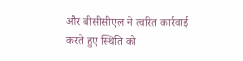और बीसीसीएल ने त्वरित कार्रवाई करते हुए स्थिति को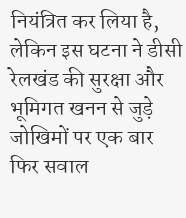नियंत्रित कर लिया है, लेकिन इस घटना ने डीसी रेलखंड की सुरक्षा और भूमिगत खनन से जुड़े जोखिमों पर एक बार फिर सवाल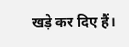खड़े कर दिए हैं।